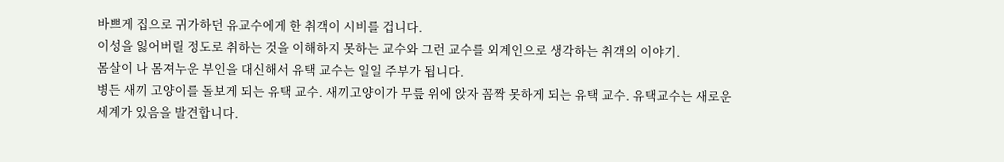바쁘게 집으로 귀가하던 유교수에게 한 취객이 시비를 겁니다.
이성을 잃어버릴 정도로 취하는 것을 이해하지 못하는 교수와 그런 교수를 외계인으로 생각하는 취객의 이야기.
몸살이 나 몸져누운 부인을 대신해서 유택 교수는 일일 주부가 됩니다.
병든 새끼 고양이를 돌보게 되는 유택 교수. 새끼고양이가 무릎 위에 앉자 꼼짝 못하게 되는 유택 교수. 유택교수는 새로운 세계가 있음을 발견합니다.